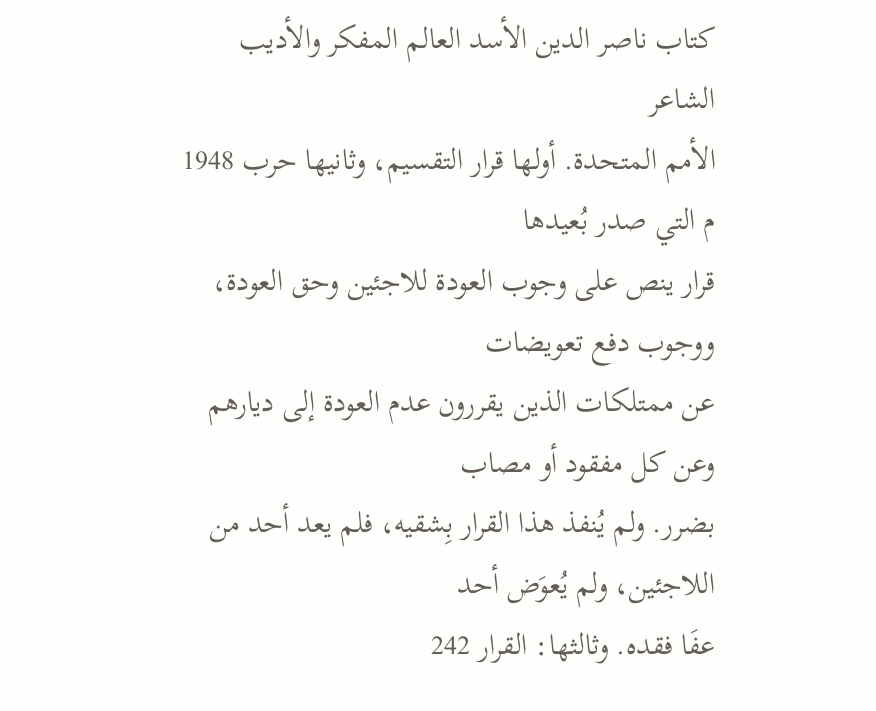كتاب ناصر الدين الأسد العالم المفكر والأديب الشاعر
الأمم المتحدة. أولها قرار التقسيم، وثانيها حرب 1948 م التي صدر بُعيدها
قرار ينص على وجوب العودة للاجئين وحق العودة، ووجوب دفع تعويضات
عن ممتلكات الذين يقررون عدم العودة إلى ديارهم وعن كل مفقود أو مصاب
بضرر. ولم يُنفذ هذا القرار بِشقيه، فلم يعد أحد من اللاجئين، ولم يُعوَض أحد
عفَا فقده. وثالثها: القرار 242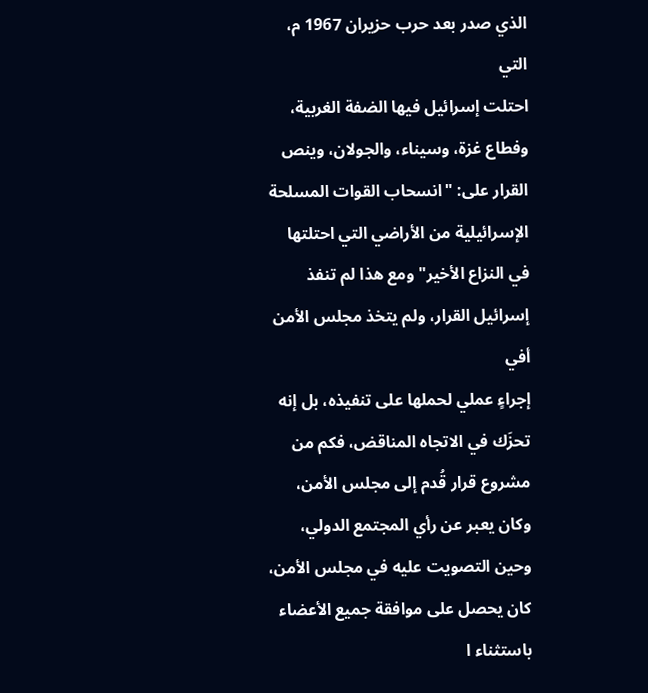الذي صدر بعد حرب حزيران 1967 م، التي
احتلت إسرائيل فيها الضفة الغربية، وفطاع غزة، وسيناء، والجولان، وينص
القرار على: "انسحاب القوات المسلحة الإسرائيلية من الأراضي التي احتلتها
في النزاع الأخير" ومع هذا لم تنفذ إسرائيل القرار، ولم يتخذ مجلس الأمن أفي
إجراءٍ عملي لحملها على تنفيذه، بل إنه تحزَك في الاتجاه المناقض، فكم من
مشروع قرار قُدم إلى مجلس الأمن، وكان يعبر عن رأي المجتمع الدولي،
وحين التصويت عليه في مجلس الأمن، كان يحصل على موافقة جميع الأعضاء
باستثناء ا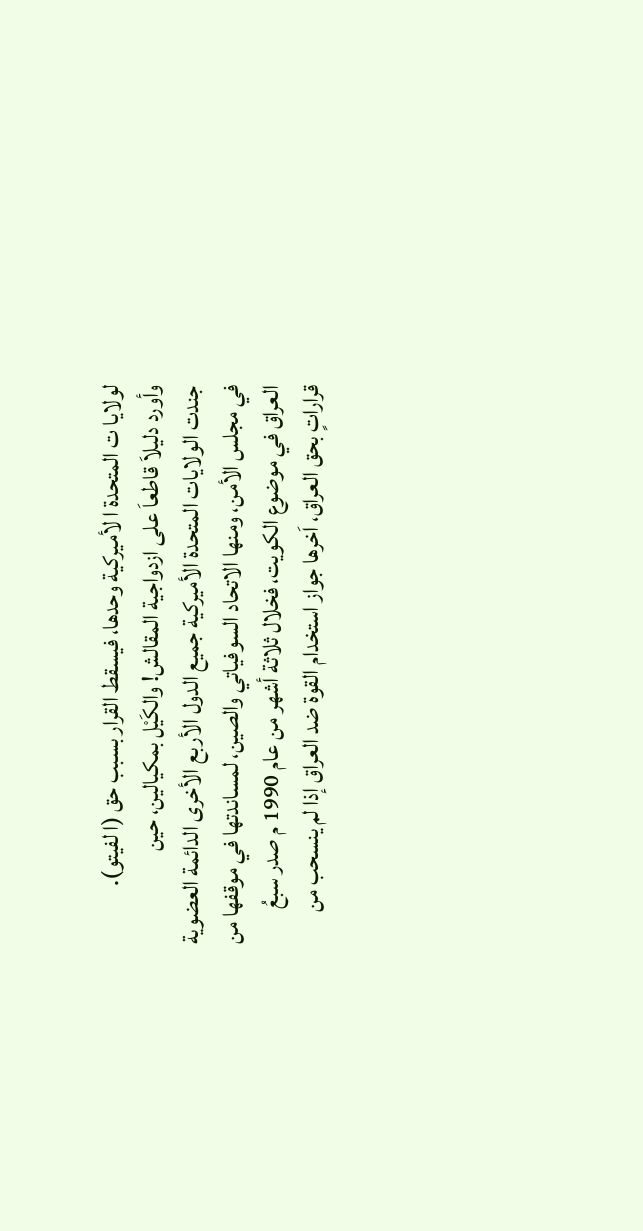لولايا ت المتحدة ا لأميركية وحدها، فيسقط القرار بسبب حق (ا لفيتو).
وأورد دليلاَ قاطعاَ على ازدواجية المقالش! والكَيْل بمكيالين، حين
جندت الولايات المتحدة الأميركية جميع الدول الأربع الأخرى الدائمة العضوية
في مجلس الأمن، ومنها الاتحاد السوفياتي والصين، لمساندتها في موقفها من
العراق في موضوع الكويت، فخلال ثلاثة أشهر من عام 1990 م صدر سبعُ
قراراتٍ بحق العراق، اَخرها جواز استخدام القوة ضد العراق إذا لم ينسحب من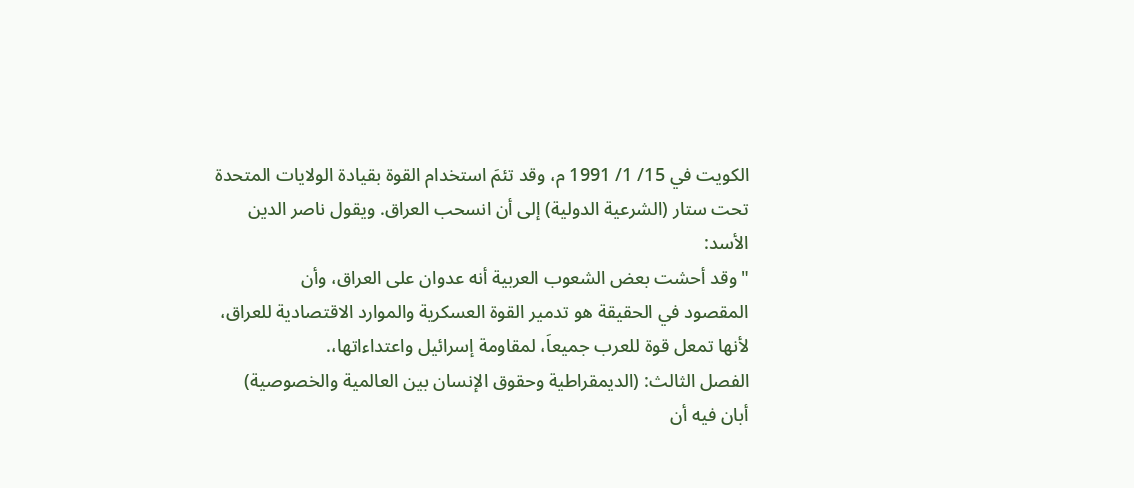الكويت في 15/ 1/ 1991 م، وقد تئمَ استخدام القوة بقيادة الولايات المتحدة
تحت ستار (الشرعية الدولية) إلى أن انسحب العراق. ويقول ناصر الدين
الأسد:
"وقد أحشت بعض الشعوب العربية أنه عدوان على العراق، وأن
المقصود في الحقيقة هو تدمير القوة العسكرية والموارد الاقتصادية للعراق،
لأنها تمعل قوة للعرب جميعاَ، لمقاومة إسرائيل واعتداءاتها،.
الفصل الثالث: (الديمقراطية وحقوق الإنسان بين العالمية والخصوصية)
أبان فيه أن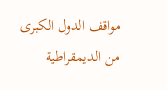مواقف الدول الكبرى من الديمقراطية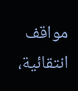مواقف انتقائية،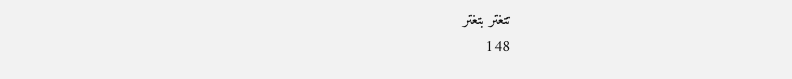تتغتر بتغتر
148